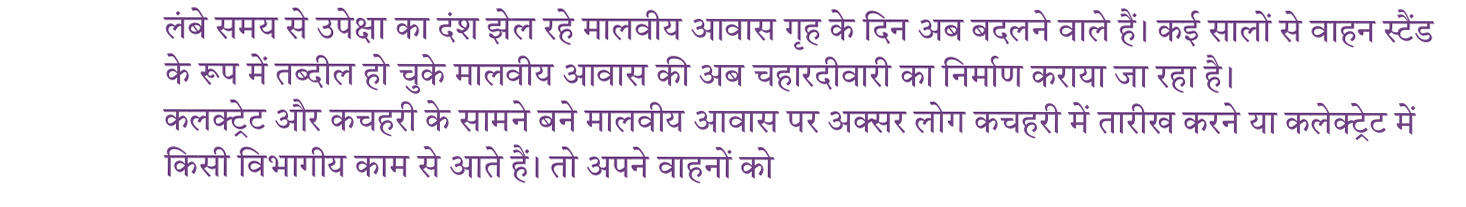लंबे समय से उपेक्षा का दंश झेल रहे मालवीय आवास गृह के दिन अब बदलने वाले हैं। कई सालों से वाहन स्टैंड के रूप में तब्दील हो चुके मालवीय आवास की अब चहारदीवारी का निर्माण कराया जा रहा है।
कलक्ट्रेट और कचहरी के सामने बने मालवीय आवास पर अक्सर लोग कचहरी में तारीख करने या कलेक्ट्रेट में किसी विभागीय काम से आते हैं। तो अपने वाहनों को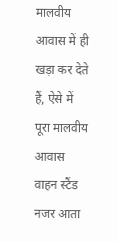मालवीय आवास में ही खड़ा कर देते हैं, ऐसे में पूरा मालवीय आवास वाहन स्टैंड नजर आता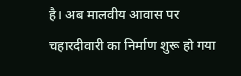है। अब मालवीय आवास पर चहारदीवारी का निर्माण शुरू हो गया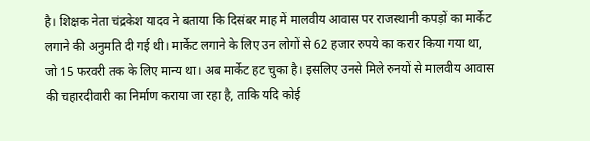है। शिक्षक नेता चंद्रकेश यादव ने बताया कि दिसंबर माह में मालवीय आवास पर राजस्थानी कपड़ों का मार्केट लगाने की अनुमति दी गई थी। मार्केट लगाने के लिए उन लोगों से 62 हजार रुपये का करार किया गया था, जो 15 फरवरी तक के लिए मान्य था। अब मार्केट हट चुका है। इसलिए उनसे मिले रुनयों से मालवीय आवास की चहारदीवारी का निर्माण कराया जा रहा है, ताकि यदि कोई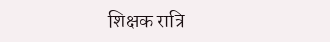शिक्षक रात्रि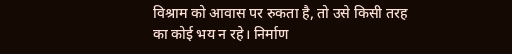विश्राम को आवास पर रुकता है, तो उसे किसी तरह का कोई भय न रहे। निर्माण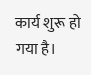कार्य शुरू हो गया है।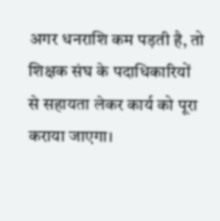अगर धनराशि कम पड़ती है, तो शिक्षक संघ के पदाधिकारियों से सहायता लेकर कार्य को पूरा कराया जाएगा।